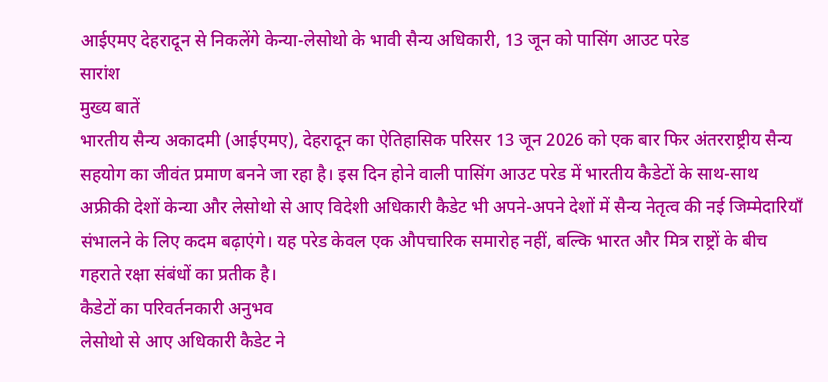आईएमए देहरादून से निकलेंगे केन्या-लेसोथो के भावी सैन्य अधिकारी, 13 जून को पासिंग आउट परेड
सारांश
मुख्य बातें
भारतीय सैन्य अकादमी (आईएमए), देहरादून का ऐतिहासिक परिसर 13 जून 2026 को एक बार फिर अंतरराष्ट्रीय सैन्य सहयोग का जीवंत प्रमाण बनने जा रहा है। इस दिन होने वाली पासिंग आउट परेड में भारतीय कैडेटों के साथ-साथ अफ्रीकी देशों केन्या और लेसोथो से आए विदेशी अधिकारी कैडेट भी अपने-अपने देशों में सैन्य नेतृत्व की नई जिम्मेदारियाँ संभालने के लिए कदम बढ़ाएंगे। यह परेड केवल एक औपचारिक समारोह नहीं, बल्कि भारत और मित्र राष्ट्रों के बीच गहराते रक्षा संबंधों का प्रतीक है।
कैडेटों का परिवर्तनकारी अनुभव
लेसोथो से आए अधिकारी कैडेट ने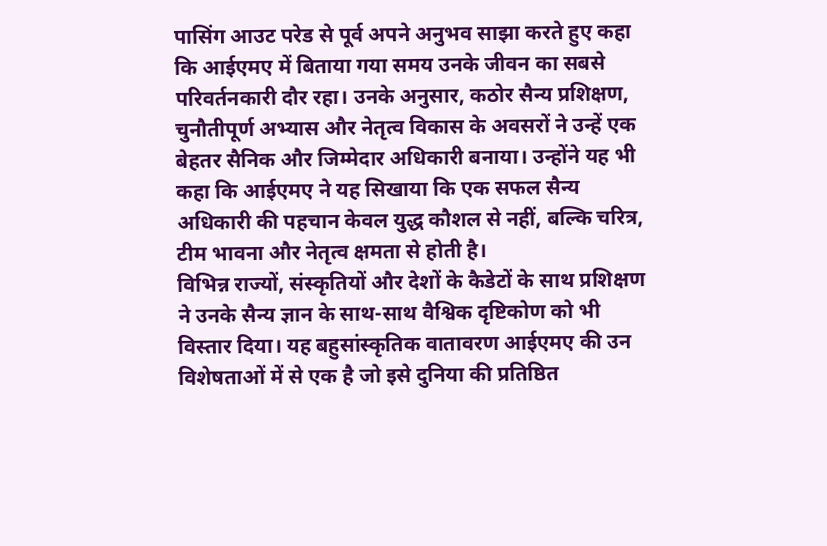पासिंग आउट परेड से पूर्व अपने अनुभव साझा करते हुए कहा कि आईएमए में बिताया गया समय उनके जीवन का सबसे परिवर्तनकारी दौर रहा। उनके अनुसार, कठोर सैन्य प्रशिक्षण, चुनौतीपूर्ण अभ्यास और नेतृत्व विकास के अवसरों ने उन्हें एक बेहतर सैनिक और जिम्मेदार अधिकारी बनाया। उन्होंने यह भी कहा कि आईएमए ने यह सिखाया कि एक सफल सैन्य अधिकारी की पहचान केवल युद्ध कौशल से नहीं, बल्कि चरित्र, टीम भावना और नेतृत्व क्षमता से होती है।
विभिन्न राज्यों, संस्कृतियों और देशों के कैडेटों के साथ प्रशिक्षण ने उनके सैन्य ज्ञान के साथ-साथ वैश्विक दृष्टिकोण को भी विस्तार दिया। यह बहुसांस्कृतिक वातावरण आईएमए की उन विशेषताओं में से एक है जो इसे दुनिया की प्रतिष्ठित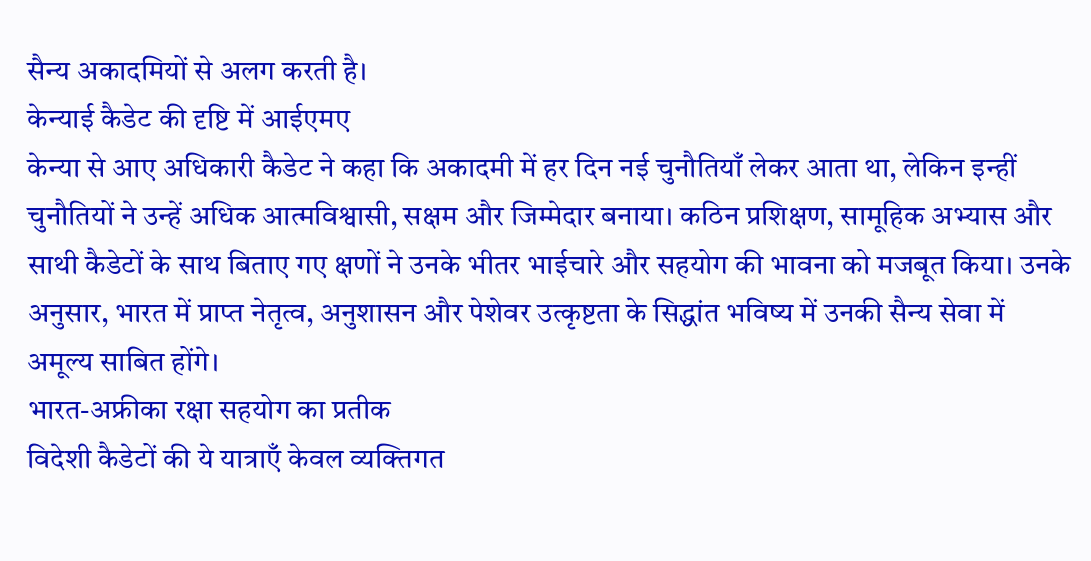सैन्य अकादमियों से अलग करती है।
केन्याई कैडेट की दृष्टि में आईएमए
केन्या से आए अधिकारी कैडेट ने कहा कि अकादमी में हर दिन नई चुनौतियाँ लेकर आता था, लेकिन इन्हीं चुनौतियों ने उन्हें अधिक आत्मविश्वासी, सक्षम और जिम्मेदार बनाया। कठिन प्रशिक्षण, सामूहिक अभ्यास और साथी कैडेटों के साथ बिताए गए क्षणों ने उनके भीतर भाईचारे और सहयोग की भावना को मजबूत किया। उनके अनुसार, भारत में प्राप्त नेतृत्व, अनुशासन और पेशेवर उत्कृष्टता के सिद्धांत भविष्य में उनकी सैन्य सेवा में अमूल्य साबित होंगे।
भारत-अफ्रीका रक्षा सहयोग का प्रतीक
विदेशी कैडेटों की ये यात्राएँ केवल व्यक्तिगत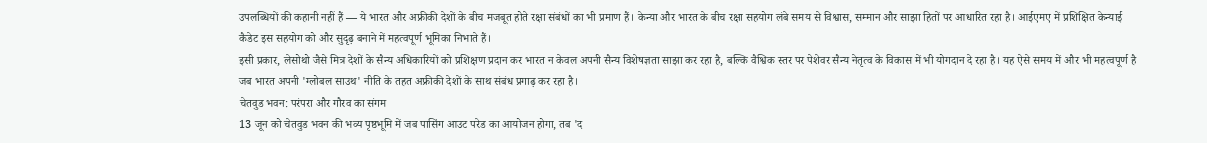उपलब्धियों की कहानी नहीं हैं — ये भारत और अफ्रीकी देशों के बीच मजबूत होते रक्षा संबंधों का भी प्रमाण हैं। केन्या और भारत के बीच रक्षा सहयोग लंबे समय से विश्वास, सम्मान और साझा हितों पर आधारित रहा है। आईएमए में प्रशिक्षित केन्याई कैडेट इस सहयोग को और सुदृढ़ बनाने में महत्वपूर्ण भूमिका निभाते हैं।
इसी प्रकार, लेसोथो जैसे मित्र देशों के सैन्य अधिकारियों को प्रशिक्षण प्रदान कर भारत न केवल अपनी सैन्य विशेषज्ञता साझा कर रहा है, बल्कि वैश्विक स्तर पर पेशेवर सैन्य नेतृत्व के विकास में भी योगदान दे रहा है। यह ऐसे समय में और भी महत्वपूर्ण है जब भारत अपनी 'ग्लोबल साउथ' नीति के तहत अफ्रीकी देशों के साथ संबंध प्रगाढ़ कर रहा है।
चेतवुड भवन: परंपरा और गौरव का संगम
13 जून को चेतवुड भवन की भव्य पृष्ठभूमि में जब पासिंग आउट परेड का आयोजन होगा, तब 'द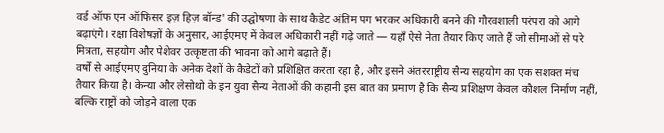वर्ड ऑफ एन ऑफिसर इज़ हिज़ बॉन्ड' की उद्घोषणा के साथ कैडेट अंतिम पग भरकर अधिकारी बनने की गौरवशाली परंपरा को आगे बढ़ाएंगे। रक्षा विशेषज्ञों के अनुसार, आईएमए में केवल अधिकारी नहीं गढ़े जाते — यहाँ ऐसे नेता तैयार किए जाते हैं जो सीमाओं से परे मित्रता, सहयोग और पेशेवर उत्कृष्टता की भावना को आगे बढ़ाते हैं।
वर्षों से आईएमए दुनिया के अनेक देशों के कैडेटों को प्रशिक्षित करता रहा है, और इसने अंतरराष्ट्रीय सैन्य सहयोग का एक सशक्त मंच तैयार किया है। केन्या और लेसोथो के इन युवा सैन्य नेताओं की कहानी इस बात का प्रमाण है कि सैन्य प्रशिक्षण केवल कौशल निर्माण नहीं, बल्कि राष्ट्रों को जोड़ने वाला एक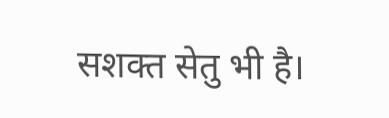सशक्त सेतु भी है।